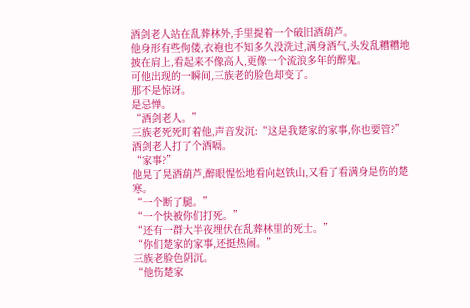酒剑老人站在乱葬林外,手里提着一个破旧酒葫芦。
他身形有些佝偻,衣袍也不知多久没洗过,满身酒气,头发乱糟糟地披在肩上,看起来不像高人,更像一个流浪多年的醉鬼。
可他出现的一瞬间,三族老的脸色却变了。
那不是惊讶。
是忌惮。
“酒剑老人。”
三族老死死盯着他,声音发沉:“这是我楚家的家事,你也要管?”
酒剑老人打了个酒嗝。
“家事?”
他晃了晃酒葫芦,醉眼惺忪地看向赵铁山,又看了看满身是伤的楚寒。
“一个断了腿。”
“一个快被你们打死。”
“还有一群大半夜埋伏在乱葬林里的死士。”
“你们楚家的家事,还挺热闹。”
三族老脸色阴沉。
“他伤楚家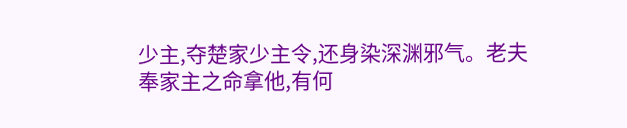少主,夺楚家少主令,还身染深渊邪气。老夫奉家主之命拿他,有何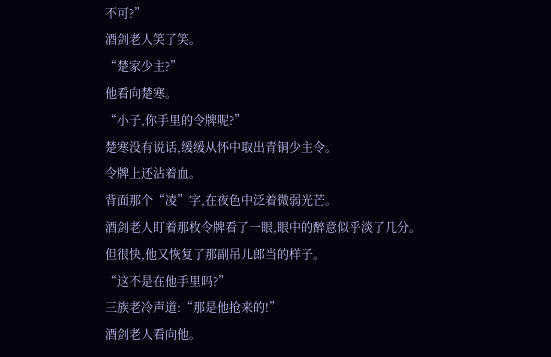不可?”
酒剑老人笑了笑。
“楚家少主?”
他看向楚寒。
“小子,你手里的令牌呢?”
楚寒没有说话,缓缓从怀中取出青铜少主令。
令牌上还沾着血。
背面那个“凌”字,在夜色中泛着微弱光芒。
酒剑老人盯着那枚令牌看了一眼,眼中的醉意似乎淡了几分。
但很快,他又恢复了那副吊儿郎当的样子。
“这不是在他手里吗?”
三族老冷声道:“那是他抢来的!”
酒剑老人看向他。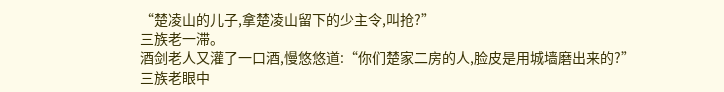“楚凌山的儿子,拿楚凌山留下的少主令,叫抢?”
三族老一滞。
酒剑老人又灌了一口酒,慢悠悠道:“你们楚家二房的人,脸皮是用城墙磨出来的?”
三族老眼中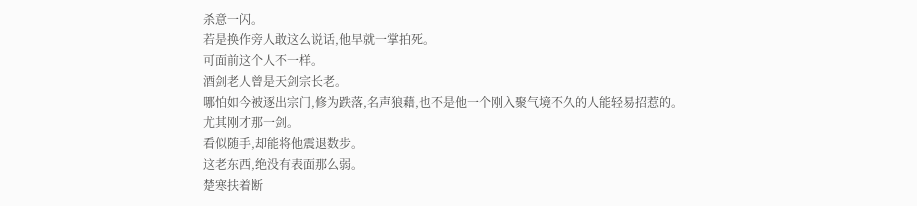杀意一闪。
若是换作旁人敢这么说话,他早就一掌拍死。
可面前这个人不一样。
酒剑老人曾是天剑宗长老。
哪怕如今被逐出宗门,修为跌落,名声狼藉,也不是他一个刚入聚气境不久的人能轻易招惹的。
尤其刚才那一剑。
看似随手,却能将他震退数步。
这老东西,绝没有表面那么弱。
楚寒扶着断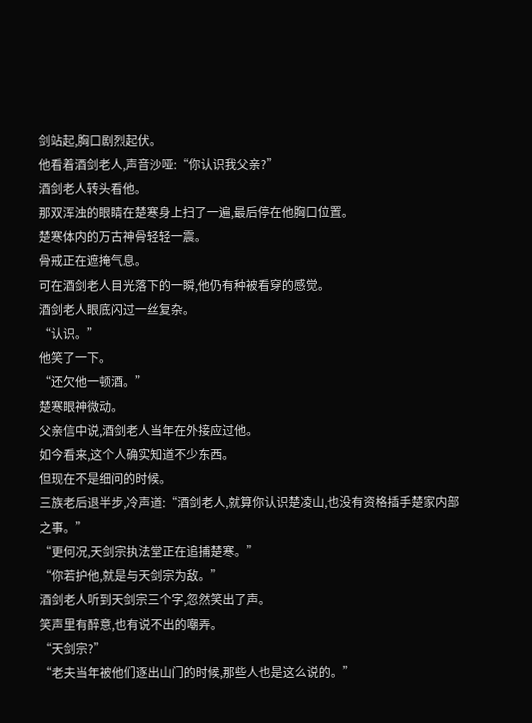剑站起,胸口剧烈起伏。
他看着酒剑老人,声音沙哑:“你认识我父亲?”
酒剑老人转头看他。
那双浑浊的眼睛在楚寒身上扫了一遍,最后停在他胸口位置。
楚寒体内的万古神骨轻轻一震。
骨戒正在遮掩气息。
可在酒剑老人目光落下的一瞬,他仍有种被看穿的感觉。
酒剑老人眼底闪过一丝复杂。
“认识。”
他笑了一下。
“还欠他一顿酒。”
楚寒眼神微动。
父亲信中说,酒剑老人当年在外接应过他。
如今看来,这个人确实知道不少东西。
但现在不是细问的时候。
三族老后退半步,冷声道:“酒剑老人,就算你认识楚凌山,也没有资格插手楚家内部之事。”
“更何况,天剑宗执法堂正在追捕楚寒。”
“你若护他,就是与天剑宗为敌。”
酒剑老人听到天剑宗三个字,忽然笑出了声。
笑声里有醉意,也有说不出的嘲弄。
“天剑宗?”
“老夫当年被他们逐出山门的时候,那些人也是这么说的。”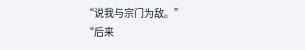“说我与宗门为敌。”
“后来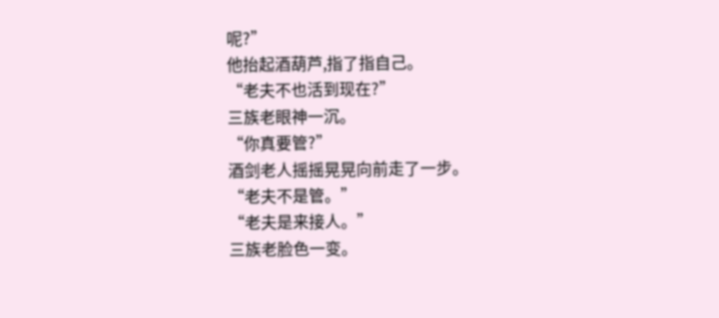呢?”
他抬起酒葫芦,指了指自己。
“老夫不也活到现在?”
三族老眼神一沉。
“你真要管?”
酒剑老人摇摇晃晃向前走了一步。
“老夫不是管。”
“老夫是来接人。”
三族老脸色一变。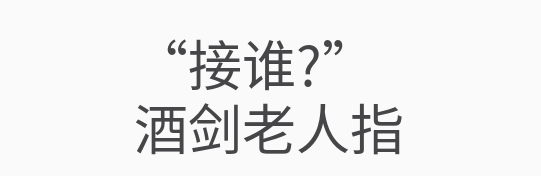“接谁?”
酒剑老人指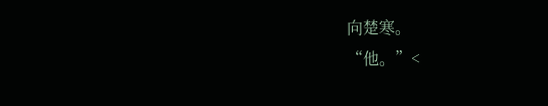向楚寒。
“他。”<